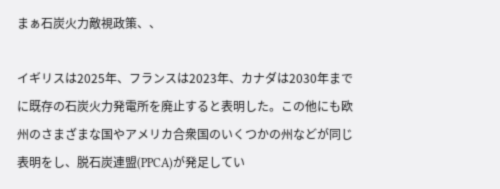まぁ石炭火力敵視政策、、

イギリスは2025年、フランスは2023年、カナダは2030年までに既存の石炭火力発電所を廃止すると表明した。この他にも欧州のさまざまな国やアメリカ合衆国のいくつかの州などが同じ表明をし、脱石炭連盟(PPCA)が発足してい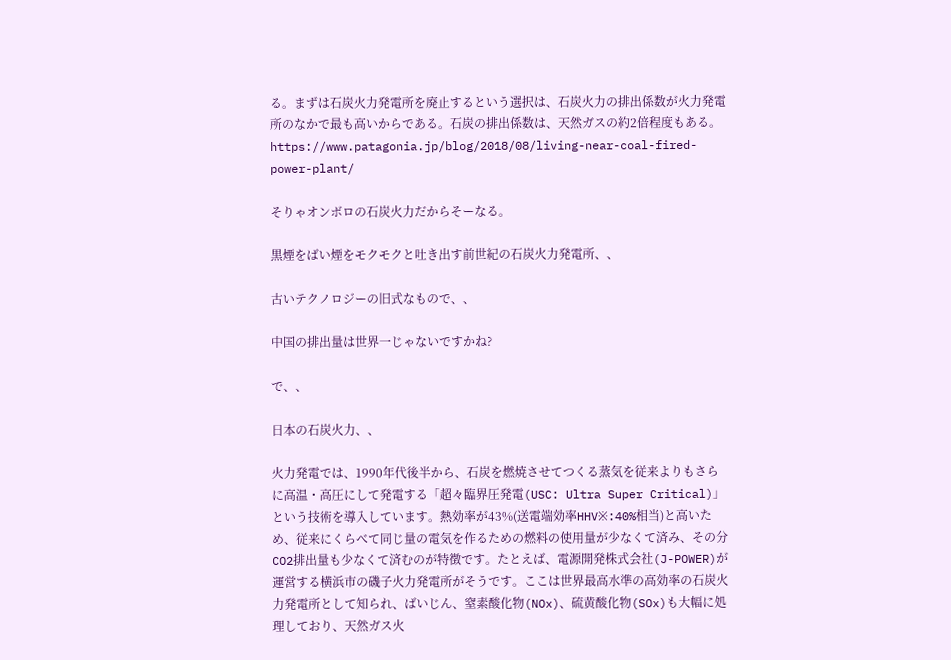る。まずは石炭火力発電所を廃止するという選択は、石炭火力の排出係数が火力発電所のなかで最も高いからである。石炭の排出係数は、天然ガスの約2倍程度もある。
https://www.patagonia.jp/blog/2018/08/living-near-coal-fired-power-plant/

そりゃオンボロの石炭火力だからそーなる。

黒煙をばい煙をモクモクと吐き出す前世紀の石炭火力発電所、、

古いテクノロジーの旧式なもので、、

中国の排出量は世界一じゃないですかね?

で、、

日本の石炭火力、、

火力発電では、1990年代後半から、石炭を燃焼させてつくる蒸気を従来よりもさらに高温・高圧にして発電する「超々臨界圧発電(USC: Ultra Super Critical)」という技術を導入しています。熱効率が43%(送電端効率HHV※:40%相当)と高いため、従来にくらべて同じ量の電気を作るための燃料の使用量が少なくて済み、その分CO2排出量も少なくて済むのが特徴です。たとえば、電源開発株式会社(J-POWER)が運営する横浜市の磯子火力発電所がそうです。ここは世界最高水準の高効率の石炭火力発電所として知られ、ばいじん、窒素酸化物(NOx)、硫黄酸化物(SOx)も大幅に処理しており、天然ガス火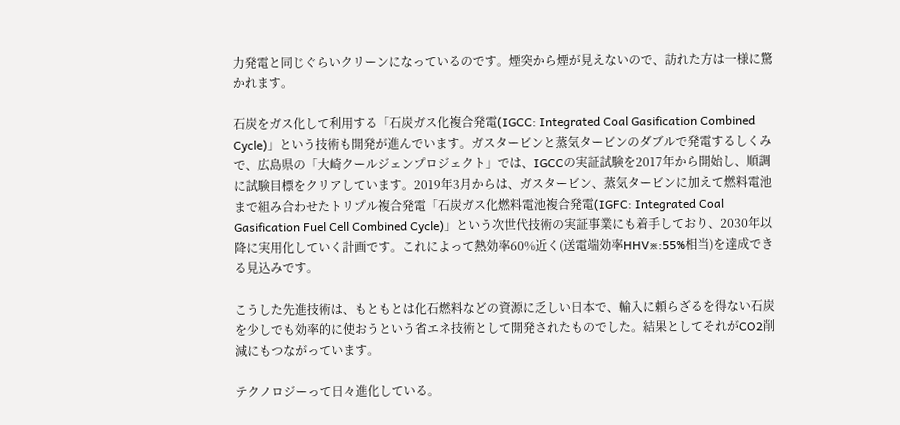力発電と同じぐらいクリーンになっているのです。煙突から煙が見えないので、訪れた方は一様に驚かれます。

石炭をガス化して利用する「石炭ガス化複合発電(IGCC: Integrated Coal Gasification Combined Cycle)」という技術も開発が進んでいます。ガスタービンと蒸気タービンのダブルで発電するしくみで、広島県の「大崎クールジェンプロジェクト」では、IGCCの実証試験を2017年から開始し、順調に試験目標をクリアしています。2019年3月からは、ガスタービン、蒸気タービンに加えて燃料電池まで組み合わせたトリプル複合発電「石炭ガス化燃料電池複合発電(IGFC: Integrated Coal Gasification Fuel Cell Combined Cycle)」という次世代技術の実証事業にも着手しており、2030年以降に実用化していく計画です。これによって熱効率60%近く(送電端効率HHV※:55%相当)を達成できる見込みです。

こうした先進技術は、もともとは化石燃料などの資源に乏しい日本で、輸入に頼らざるを得ない石炭を少しでも効率的に使おうという省エネ技術として開発されたものでした。結果としてそれがCO2削減にもつながっています。

テクノロジーって日々進化している。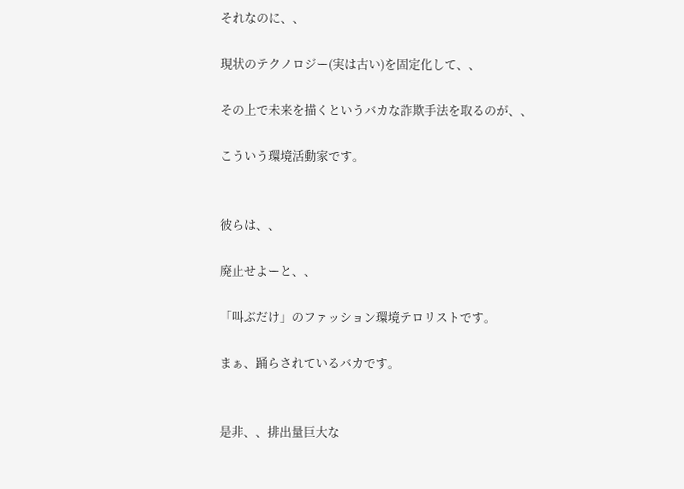それなのに、、

現状のテクノロジー(実は古い)を固定化して、、

その上で未来を描くというバカな詐欺手法を取るのが、、

こういう環境活動家です。


彼らは、、

廃止せよーと、、

「叫ぶだけ」のファッション環境テロリストです。

まぁ、踊らされているバカです。


是非、、排出量巨大な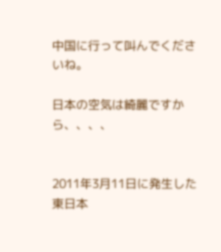中国に行って叫んでくださいね。

日本の空気は綺麗ですから、、、、


2011年3月11日に発生した東日本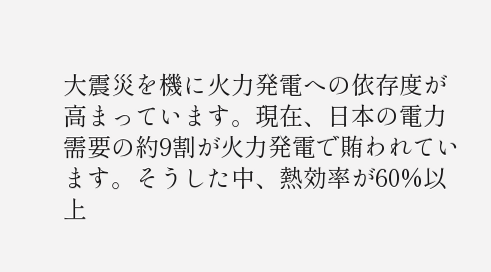大震災を機に火力発電への依存度が高まっています。現在、日本の電力需要の約9割が火力発電で賄われています。そうした中、熱効率が60%以上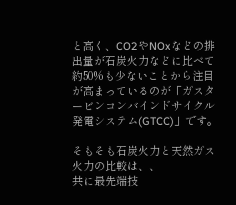と高く、CO2やNOxなどの排出量が石炭火力などに比べて約50%も少ないことから注目が高まっているのが「ガスタービンコンバインドサイクル発電システム(GTCC)」です。

そもそも石炭火力と天然ガス火力の比較は、、
共に最先端技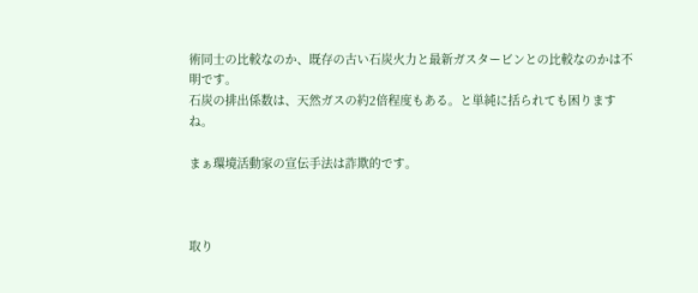術同士の比較なのか、既存の古い石炭火力と最新ガスタービンとの比較なのかは不明です。
石炭の排出係数は、天然ガスの約2倍程度もある。と単純に括られても困りますね。

まぁ環境活動家の宣伝手法は詐欺的です。



取り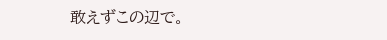敢えずこの辺で。